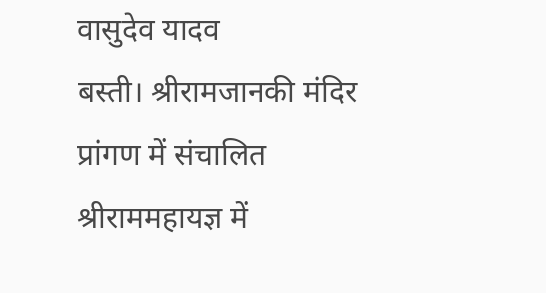वासुदेव यादव
बस्ती। श्रीरामजानकी मंदिर प्रांगण में संचालित श्रीराममहायज्ञ में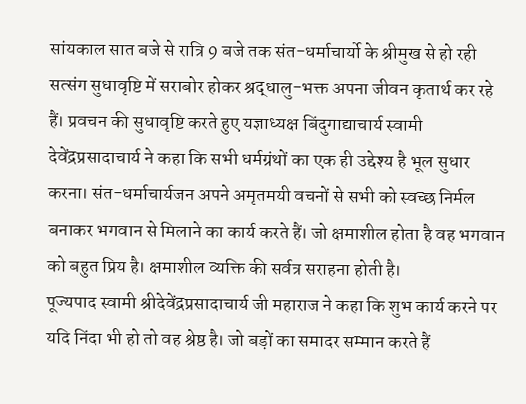सांयकाल सात बजे से रात्रि 9 बजे तक संत-धर्माचार्यो के श्रीमुख से हो रही सत्संग सुधावृष्टि में सराबोर होकर श्रद्धालु-भक्त अपना जीवन कृतार्थ कर रहे हैं। प्रवचन की सुधावृष्टि करते हुए यज्ञाध्यक्ष बिंदुगाद्याचार्य स्वामी देवेंद्रप्रसादाचार्य ने कहा कि सभी धर्मग्रंथों का एक ही उद्देश्य है भूल सुधार करना। संत-धर्माचार्यजन अपने अमृतमयी वचनों से सभी को स्वच्छ निर्मल बनाकर भगवान से मिलाने का कार्य करते हैं। जो क्षमाशील होता है वह भगवान को बहुत प्रिय है। क्षमाशील व्यक्ति की सर्वत्र सराहना होती है।
पूज्यपाद स्वामी श्रीदेवेंद्रप्रसादाचार्य जी महाराज ने कहा कि शुभ कार्य करने पर यदि निंदा भी हो तो वह श्रेष्ठ है। जो बड़ों का समादर सम्मान करते हैं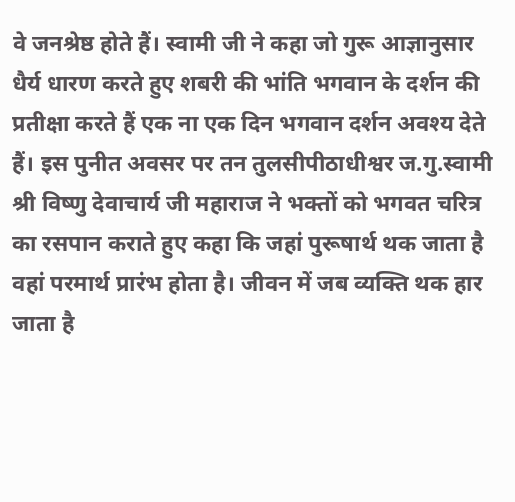वे जनश्रेष्ठ होते हैं। स्वामी जी ने कहा जो गुरू आज्ञानुसार धैर्य धारण करते हुए शबरी की भांति भगवान के दर्शन की प्रतीक्षा करते हैं एक ना एक दिन भगवान दर्शन अवश्य देते हैं। इस पुनीत अवसर पर तन तुलसीपीठाधीश्वर ज.गु.स्वामी श्री विष्णु देवाचार्य जी महाराज ने भक्तों को भगवत चरित्र का रसपान कराते हुए कहा कि जहां पुरूषार्थ थक जाता है वहां परमार्थ प्रारंभ होता है। जीवन में जब व्यक्ति थक हार जाता है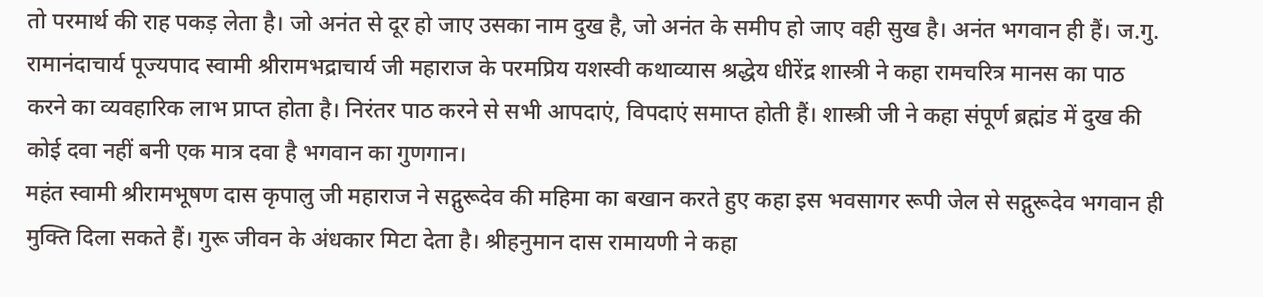तो परमार्थ की राह पकड़ लेता है। जो अनंत से दूर हो जाए उसका नाम दुख है, जो अनंत के समीप हो जाए वही सुख है। अनंत भगवान ही हैं। ज.गु. रामानंदाचार्य पूज्यपाद स्वामी श्रीरामभद्राचार्य जी महाराज के परमप्रिय यशस्वी कथाव्यास श्रद्धेय धीरेंद्र शास्त्री ने कहा रामचरित्र मानस का पाठ करने का व्यवहारिक लाभ प्राप्त होता है। निरंतर पाठ करने से सभी आपदाएं, विपदाएं समाप्त होती हैं। शास्त्री जी ने कहा संपूर्ण ब्रह्मंड में दुख की कोई दवा नहीं बनी एक मात्र दवा है भगवान का गुणगान।
महंत स्वामी श्रीरामभूषण दास कृपालु जी महाराज ने सद्गुरूदेव की महिमा का बखान करते हुए कहा इस भवसागर रूपी जेल से सद्गुरूदेव भगवान ही मुक्ति दिला सकते हैं। गुरू जीवन के अंधकार मिटा देता है। श्रीहनुमान दास रामायणी ने कहा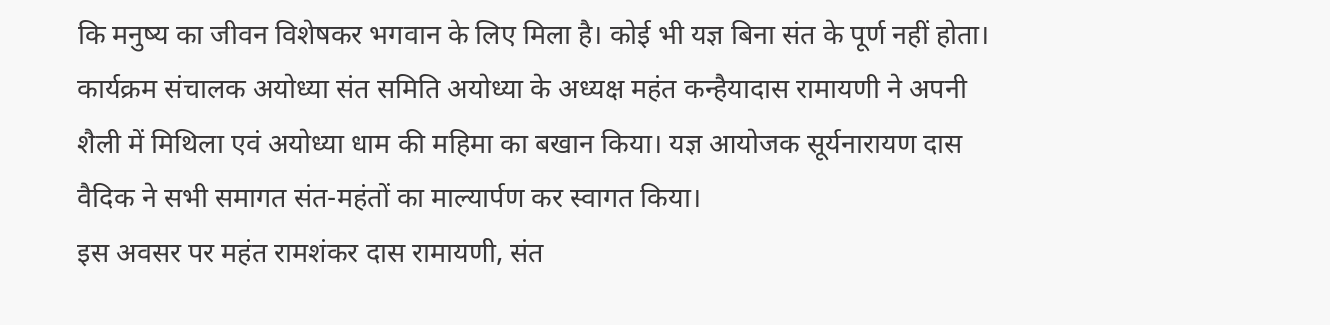कि मनुष्य का जीवन विशेषकर भगवान के लिए मिला है। कोई भी यज्ञ बिना संत के पूर्ण नहीं होता। कार्यक्रम संचालक अयोध्या संत समिति अयोध्या के अध्यक्ष महंत कन्हैयादास रामायणी ने अपनी शैली में मिथिला एवं अयोध्या धाम की महिमा का बखान किया। यज्ञ आयोजक सूर्यनारायण दास वैदिक ने सभी समागत संत-महंतों का माल्यार्पण कर स्वागत किया।
इस अवसर पर महंत रामशंकर दास रामायणी, संत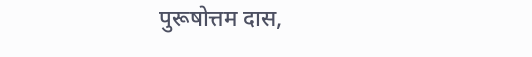पुरूषोत्तम दास,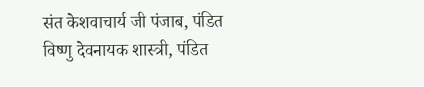संत केशवाचार्य जी पंजाब, पंडित विष्णु देवनायक शास्त्री, पंडित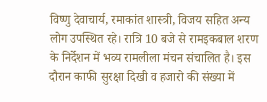विष्णु देवाचार्य, रमाकांत शास्त्री, विजय सहित अन्य लोग उपस्थित रहे। रात्रि 10 बजे से रामइकबाल शरण के निर्देशन में भव्य रामलीला मंचन संचालित है। इस दौरान काफी सुरक्षा दिखी व हजारो की संख्या में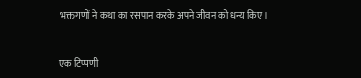भक्तगणों ने कथा का रसपान करके अपने जीवन को धन्य किए।


एक टिप्पणी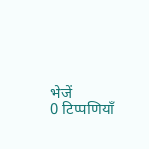भेजें
0 टिप्पणियाँ